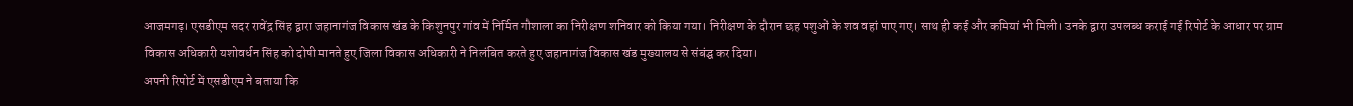आजमगढ़। एसडीएम सदर रावेंद्र सिंह द्वारा जहानागंज विकास खंड के किशुनपुर गांव में निर्मित गौशाला का निरीक्षण शनिवार को किया गया। निरीक्षण के दौरान छह पशुओं के शव वहां पाए गए। साथ ही कई और कमियां भी मिली। उनके द्वारा उपलब्ध कराई गई रिपोर्ट के आधार पर ग्राम विकास अधिकारी यशोवर्धन सिंह को दोषी मानते हुए जिला विकास अधिकारी ने निलंबित करते हुए जहानागंज विकास खंड मुख्यालय से संबंद्घ कर दिया।
अपनी रिपोर्ट में एसडीएम ने बताया कि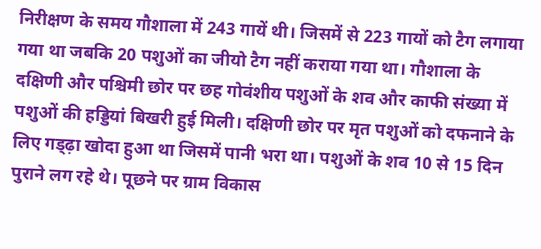निरीक्षण के समय गौशाला में 243 गायें थी। जिसमें से 223 गायों को टैग लगाया गया था जबकि 20 पशुओं का जीयो टैग नहीं कराया गया था। गौशाला के दक्षिणी और पश्चिमी छोर पर छह गोवंशीय पशुओं के शव और काफी संख्या में पशुओं की हड्डियां बिखरी हुई मिली। दक्षिणी छोर पर मृत पशुओं को दफनाने के लिए गड्ढ़ा खोदा हुआ था जिसमें पानी भरा था। पशुओं के शव 10 से 15 दिन पुराने लग रहे थे। पूछने पर ग्राम विकास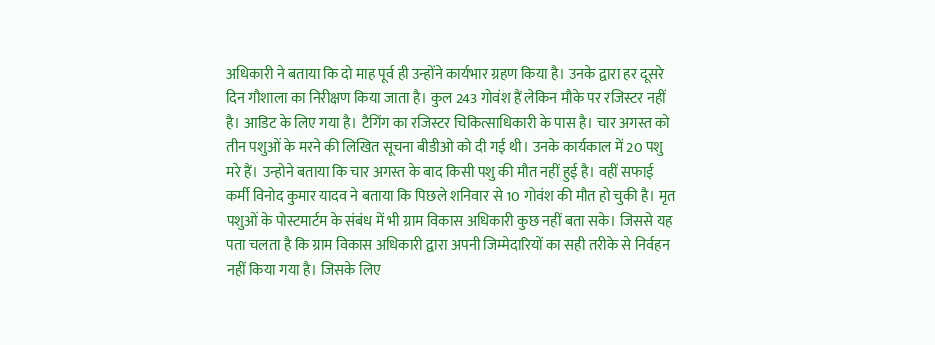अधिकारी ने बताया कि दो माह पूर्व ही उन्होंने कार्यभार ग्रहण किया है। उनके द्वारा हर दूसरे दिन गौशाला का निरीक्षण किया जाता है। कुल 243 गोवंश हैं लेकिन मौके पर रजिस्टर नहीं है। आडिट के लिए गया है। टैगिंग का रजिस्टर चिकित्साधिकारी के पास है। चार अगस्त को तीन पशुओं के मरने की लिखित सूचना बीडीओ को दी गई थी। उनके कार्यकाल में 20 पशु मरे हैं। उन्होने बताया कि चार अगस्त के बाद किसी पशु की मौत नहीं हुई है। वहीं सफाई कर्मी विनोद कुमार यादव ने बताया कि पिछले शनिवार से 10 गोवंश की मौत हो चुकी है। मृत पशुओं के पोस्टमार्टम के संबंध में भी ग्राम विकास अधिकारी कुछ नहीं बता सके। जिससे यह पता चलता है कि ग्राम विकास अधिकारी द्वारा अपनी जिम्मेदारियों का सही तरीके से निर्वहन नहीं किया गया है। जिसके लिए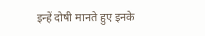इन्हें दोषी मानते हुए इनके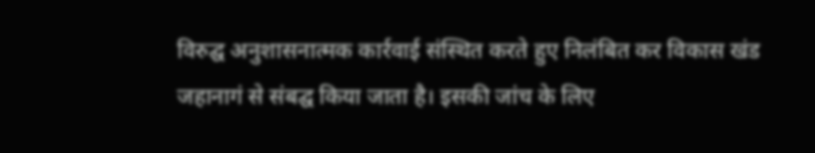विरुद्घ अनुशासनात्मक कार्रवाई संस्थित करते हुए निलंबित कर विकास खंड जहानागं से संबद्घ किया जाता है। इसकी जांच के लिए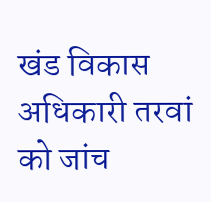खंड विकास अधिकारी तरवां को जांच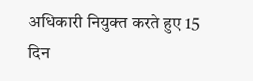अधिकारी नियुक्त करते हुए 15 दिन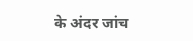के अंदर जांच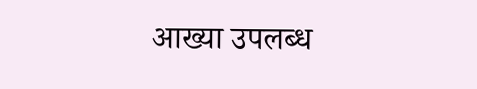आख्या उपलब्ध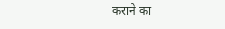कराने का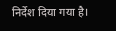निर्देश दिया गया है।